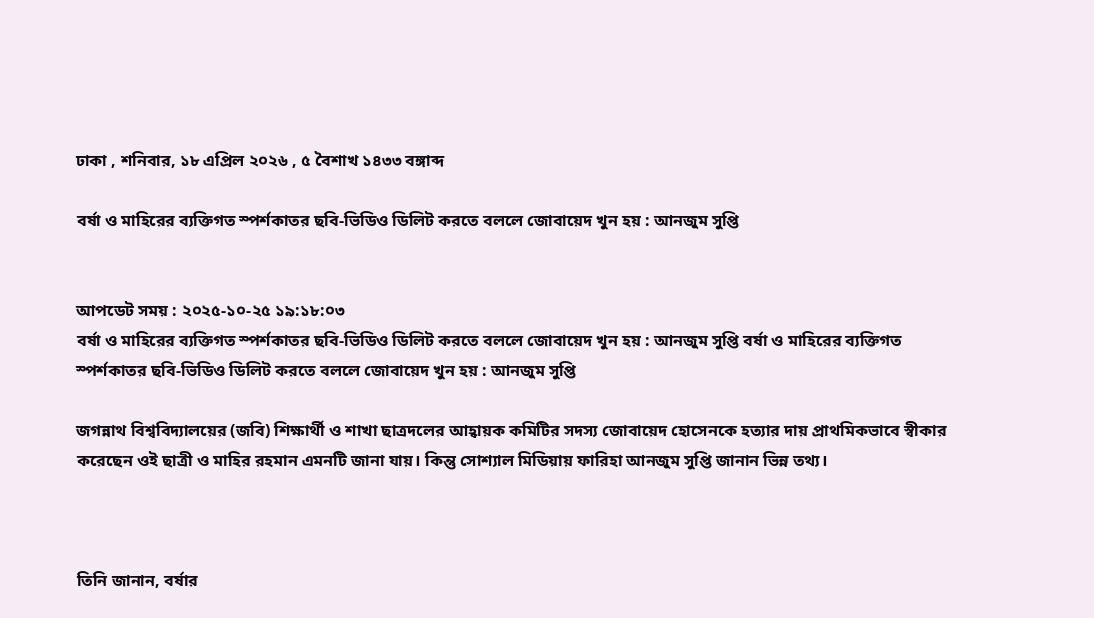ঢাকা , শনিবার, ১৮ এপ্রিল ২০২৬ , ৫ বৈশাখ ১৪৩৩ বঙ্গাব্দ

বর্ষা ও মাহিরের ব্যক্তিগত স্পর্শকাতর ছবি-ভিডিও ডিলিট করতে বললে জোবায়েদ খুন হয় : আনজুম সুপ্তি


আপডেট সময় : ২০২৫-১০-২৫ ১৯:১৮:০৩
বর্ষা ও মাহিরের ব্যক্তিগত স্পর্শকাতর ছবি-ভিডিও ডিলিট করতে বললে জোবায়েদ খুন হয় : আনজুম সুপ্তি বর্ষা ও মাহিরের ব্যক্তিগত স্পর্শকাতর ছবি-ভিডিও ডিলিট করতে বললে জোবায়েদ খুন হয় : আনজুম সুপ্তি

জগন্নাথ বিশ্ববিদ্যালয়ের (জবি) শিক্ষার্থী ও শাখা ছাত্রদলের আহ্বায়ক কমিটির সদস্য জোবায়েদ হোসেনকে হত্যার দায় প্রাথমিকভাবে স্বীকার করেছেন ওই ছাত্রী ও মাহির রহমান এমনটি জানা যায়। কিন্তু সোশ্যাল মিডিয়ায় ফারিহা আনজুম সুপ্তি জানান ভিন্ন তথ্য।



তিনি জানান, বর্ষার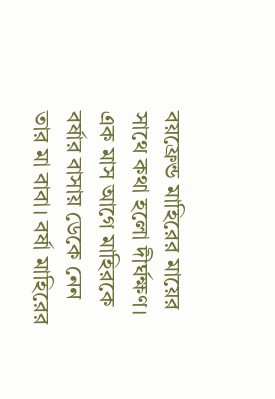বয়ফ্রেন্ড মাহিরের মায়ের সাথে কথা হলো দীর্ঘক্ষণ। এক মাস আগে মাহিরকে বর্ষার বাসায় ডেকে নেন তার মা বাবা। বর্ষা মাহিরের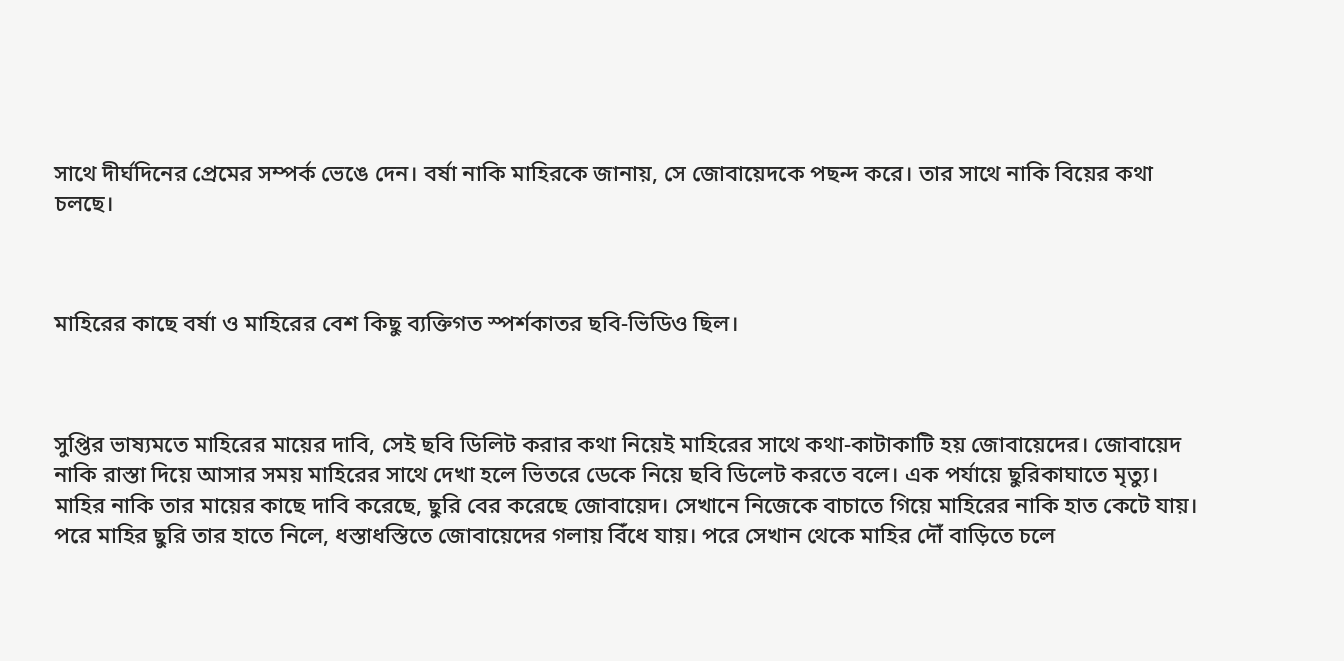সাথে দীর্ঘদিনের প্রেমের সম্পর্ক ভেঙে দেন। বর্ষা নাকি মাহিরকে জানায়, সে জোবায়েদকে পছন্দ করে। তার সাথে নাকি বিয়ের কথা চলছে।



মাহিরের কাছে বর্ষা ও মাহিরের বেশ কিছু ব্যক্তিগত স্পর্শকাতর ছবি-ভিডিও ছিল।



সুপ্তির ভাষ্যমতে মাহিরের মায়ের দাবি, সেই ছবি ডিলিট করার কথা নিয়েই মাহিরের সাথে কথা-কাটাকাটি হয় জোবায়েদের। জোবায়েদ নাকি রাস্তা দিয়ে আসার সময় মাহিরের সাথে দেখা হলে ভিতরে ডেকে নিয়ে ছবি ডিলেট করতে বলে। এক পর্যায়ে ছুরিকাঘাতে মৃত্যু। মাহির নাকি তার মায়ের কাছে দাবি করেছে, ছুরি বের করেছে জোবায়েদ। সেখানে নিজেকে বাচাতে গিয়ে মাহিরের নাকি হাত কেটে যায়। পরে মাহির ছুরি তার হাতে নিলে, ধস্তাধস্তিতে জোবায়েদের গলায় বিঁধে যায়। পরে সেখান থেকে মাহির দৌঁ বাড়িতে চলে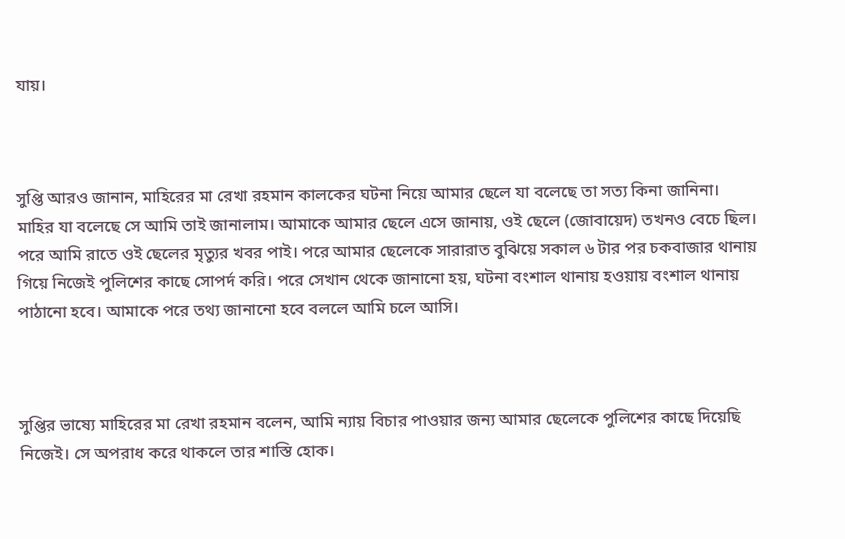যায়।



সুপ্তি আরও জানান, মাহিরের মা রেখা রহমান কালকের ঘটনা নিয়ে আমার ছেলে যা বলেছে তা সত্য কিনা জানিনা। মাহির যা বলেছে সে আমি তাই জানালাম। আমাকে আমার ছেলে এসে জানায়, ওই ছেলে (জোবায়েদ) তখনও বেচে ছিল। পরে আমি রাতে ওই ছেলের মৃত্যুর খবর পাই। পরে আমার ছেলেকে সারারাত বুঝিয়ে সকাল ৬ টার পর চকবাজার থানায় গিয়ে নিজেই পুলিশের কাছে সোপর্দ করি। পরে সেখান থেকে জানানো হয়, ঘটনা বংশাল থানায় হওয়ায় বংশাল থানায় পাঠানো হবে। আমাকে পরে তথ্য জানানো হবে বললে আমি চলে আসি।



সুপ্তির ভাষ্যে মাহিরের মা রেখা রহমান বলেন, আমি ন্যায় বিচার পাওয়ার জন্য আমার ছেলেকে পুলিশের কাছে দিয়েছি নিজেই। সে অপরাধ করে থাকলে তার শাস্তি হোক।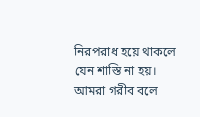নিরপরাধ হয়ে থাকলে যেন শাস্তি না হয়। আমরা গরীব বলে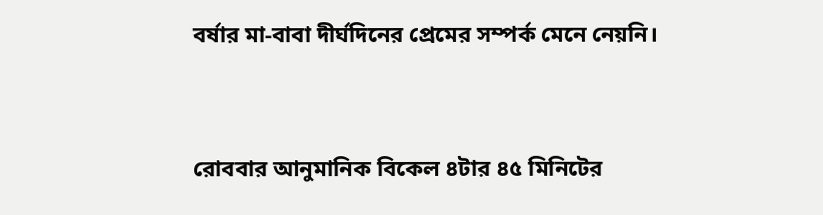বর্ষার মা-বাবা দীর্ঘদিনের প্রেমের সম্পর্ক মেনে নেয়নি।



রোববার আনুমানিক বিকেল ৪টার ৪৫ মিনিটের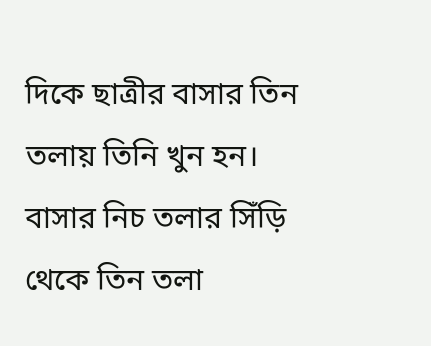দিকে ছাত্রীর বাসার তিন তলায় তিনি খুন হন। বাসার নিচ তলার সিঁড়ি থেকে তিন তলা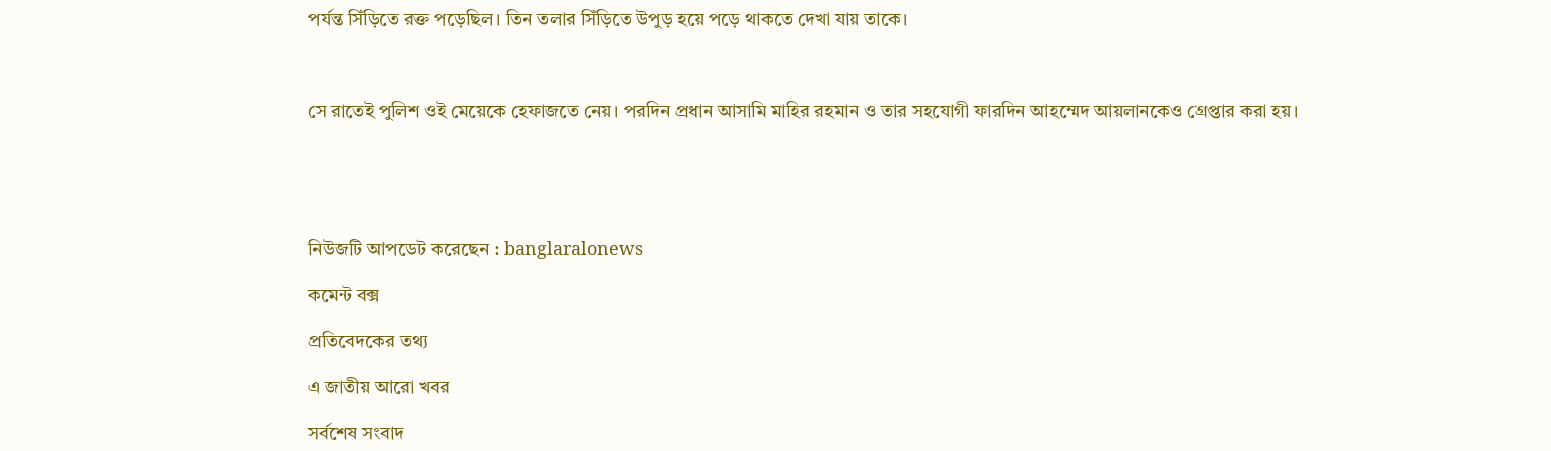পর্যন্ত সিঁড়িতে রক্ত পড়েছিল। তিন তলার সিঁড়িতে উপুড় হয়ে পড়ে থাকতে দেখা যায় তাকে।



সে রাতেই পুলিশ ওই মেয়েকে হেফাজতে নেয়। পরদিন প্রধান আসামি মাহির রহমান ও তার সহযোগী ফারদিন আহম্মেদ আয়লানকেও গ্রেপ্তার করা হয়।





নিউজটি আপডেট করেছেন : banglaralonews

কমেন্ট বক্স

প্রতিবেদকের তথ্য

এ জাতীয় আরো খবর

সর্বশেষ সংবাদ